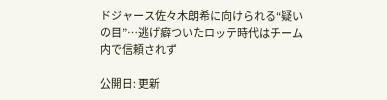ドジャース佐々木朗希に向けられる“疑いの目”…逃げ癖ついたロッテ時代はチーム内で信頼されず

公開日: 更新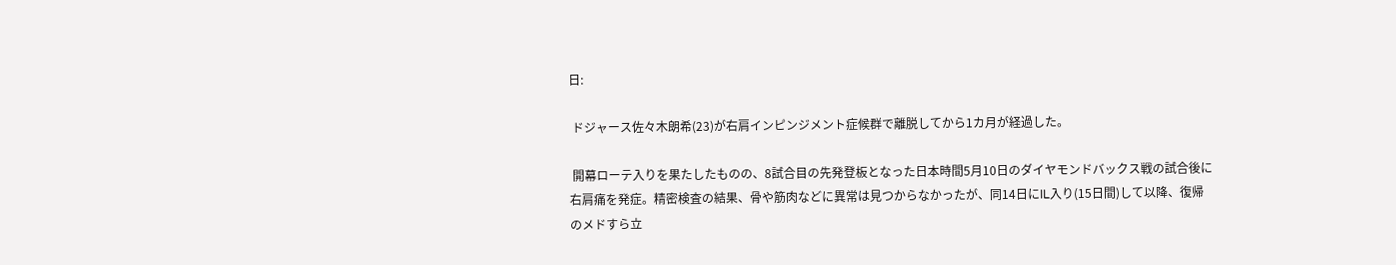日:

 ドジャース佐々木朗希(23)が右肩インピンジメント症候群で離脱してから1カ月が経過した。

 開幕ローテ入りを果たしたものの、8試合目の先発登板となった日本時間5月10日のダイヤモンドバックス戦の試合後に右肩痛を発症。精密検査の結果、骨や筋肉などに異常は見つからなかったが、同14日にIL入り(15日間)して以降、復帰のメドすら立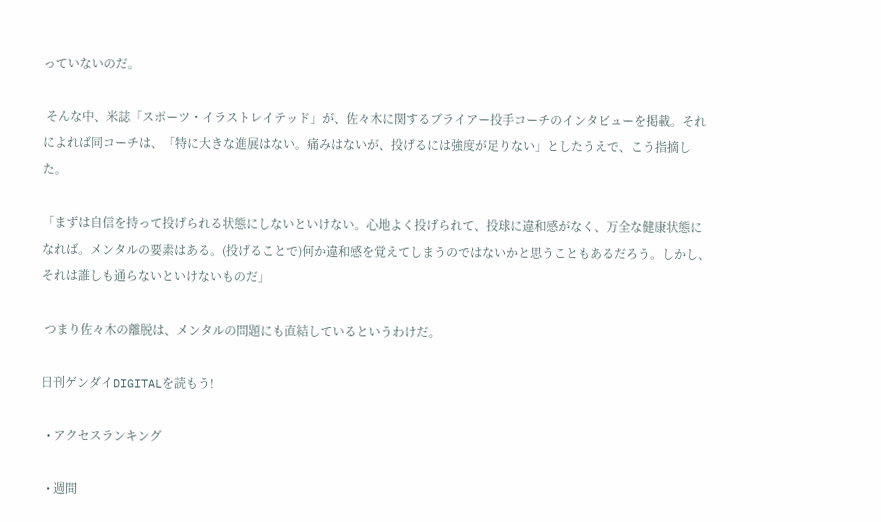っていないのだ。

 そんな中、米誌「スポーツ・イラストレイテッド」が、佐々木に関するブライアー投手コーチのインタビューを掲載。それによれば同コーチは、「特に大きな進展はない。痛みはないが、投げるには強度が足りない」としたうえで、こう指摘した。

「まずは自信を持って投げられる状態にしないといけない。心地よく投げられて、投球に違和感がなく、万全な健康状態になれば。メンタルの要素はある。(投げることで)何か違和感を覚えてしまうのではないかと思うこともあるだろう。しかし、それは誰しも通らないといけないものだ」

 つまり佐々木の離脱は、メンタルの問題にも直結しているというわけだ。

日刊ゲンダイDIGITALを読もう!

  • アクセスランキング

  • 週間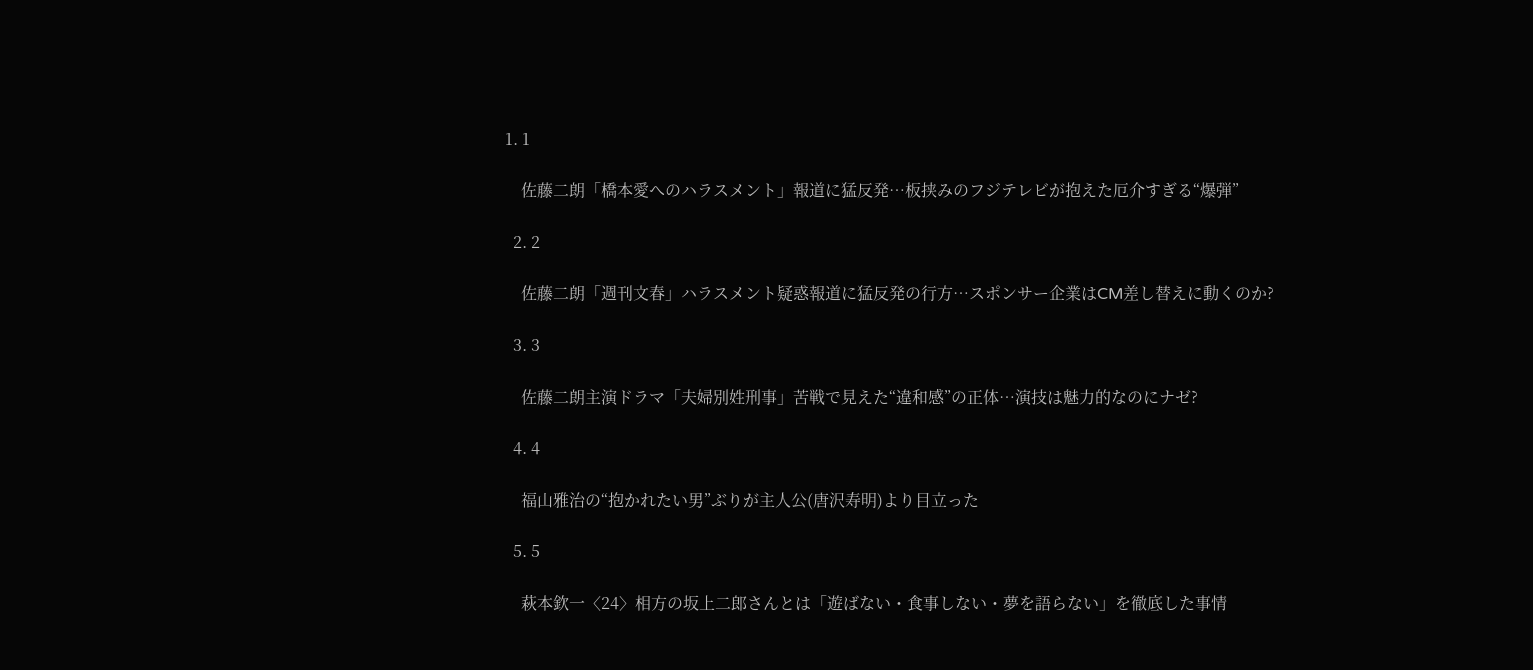1. 1

    佐藤二朗「橋本愛へのハラスメント」報道に猛反発…板挟みのフジテレビが抱えた厄介すぎる“爆弾”

  2. 2

    佐藤二朗「週刊文春」ハラスメント疑惑報道に猛反発の行方…スポンサー企業はCM差し替えに動くのか?

  3. 3

    佐藤二朗主演ドラマ「夫婦別姓刑事」苦戦で見えた“違和感”の正体…演技は魅力的なのにナゼ?

  4. 4

    福山雅治の“抱かれたい男”ぶりが主人公(唐沢寿明)より目立った

  5. 5

    萩本欽一〈24〉相方の坂上二郎さんとは「遊ばない・食事しない・夢を語らない」を徹底した事情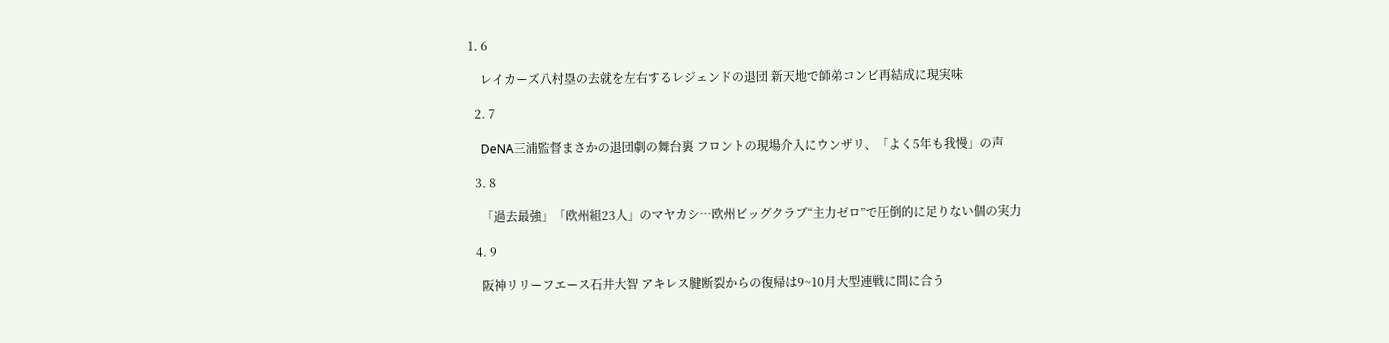1. 6

    レイカーズ八村塁の去就を左右するレジェンドの退団 新天地で師弟コンビ再結成に現実味

  2. 7

    DeNA三浦監督まさかの退団劇の舞台裏 フロントの現場介入にウンザリ、「よく5年も我慢」の声

  3. 8

    「過去最強」「欧州組23人」のマヤカシ…欧州ビッグクラブ“主力ゼロ”で圧倒的に足りない個の実力

  4. 9

    阪神リリーフエース石井大智 アキレス腱断裂からの復帰は9~10月大型連戦に間に合う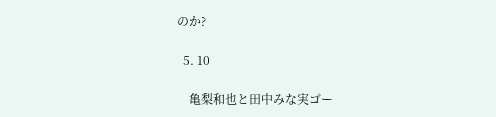のか?

  5. 10

    亀梨和也と田中みな実ゴー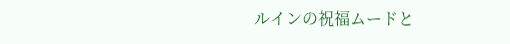ルインの祝福ムードと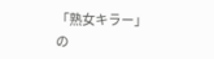「熟女キラー」の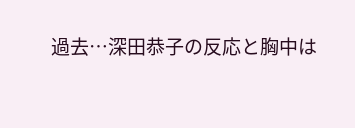過去…深田恭子の反応と胸中は